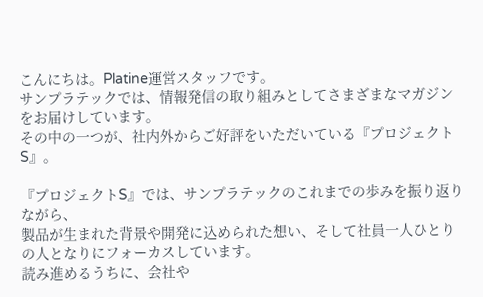こんにちは。Platine運営スタッフです。
サンプラテックでは、情報発信の取り組みとしてさまざまなマガジンをお届けしています。
その中の一つが、社内外からご好評をいただいている『プロジェクトS』。

『プロジェクトS』では、サンプラテックのこれまでの歩みを振り返りながら、
製品が生まれた背景や開発に込められた想い、そして社員一人ひとりの人となりにフォーカスしています。
読み進めるうちに、会社や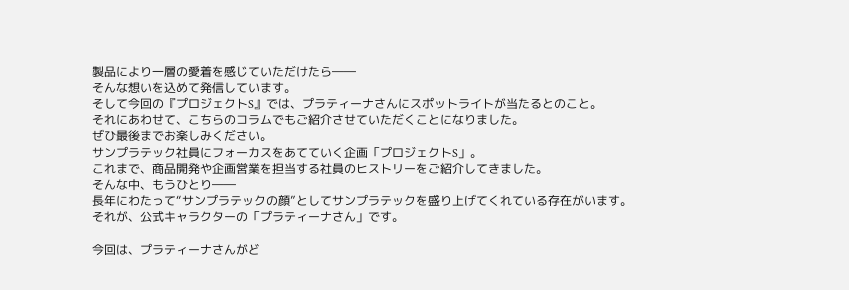製品により一層の愛着を感じていただけたら――
そんな想いを込めて発信しています。
そして今回の『プロジェクトS』では、プラティーナさんにスポットライトが当たるとのこと。
それにあわせて、こちらのコラムでもご紹介させていただくことになりました。
ぜひ最後までお楽しみください。
サンプラテック社員にフォーカスをあてていく企画「プロジェクトS」。
これまで、商品開発や企画営業を担当する社員のヒストリーをご紹介してきました。
そんな中、もうひとり――
長年にわたって“サンプラテックの顔”としてサンプラテックを盛り上げてくれている存在がいます。
それが、公式キャラクターの「プラティーナさん」です。

今回は、プラティーナさんがど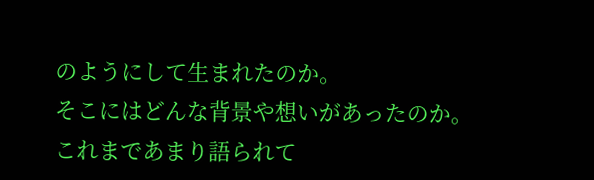のようにして生まれたのか。
そこにはどんな背景や想いがあったのか。
これまであまり語られて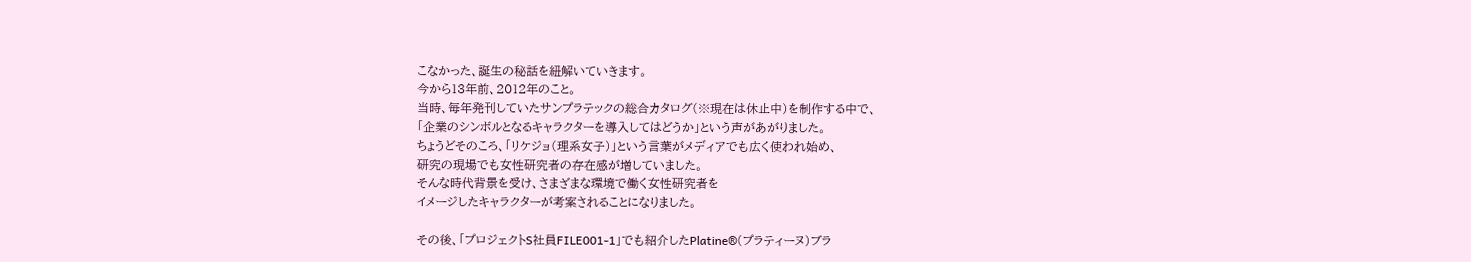こなかった、誕生の秘話を紐解いていきます。
今から13年前、2012年のこと。
当時、毎年発刊していたサンプラテックの総合カタログ(※現在は休止中)を制作する中で、
「企業のシンボルとなるキャラクターを導入してはどうか」という声があがりました。
ちょうどそのころ、「リケジョ(理系女子)」という言葉がメディアでも広く使われ始め、
研究の現場でも女性研究者の存在感が増していました。
そんな時代背景を受け、さまざまな環境で働く女性研究者を
イメージしたキャラクターが考案されることになりました。

その後、「プロジェクトS社員FILE001-1」でも紹介したPlatine®(プラティーヌ)ブラ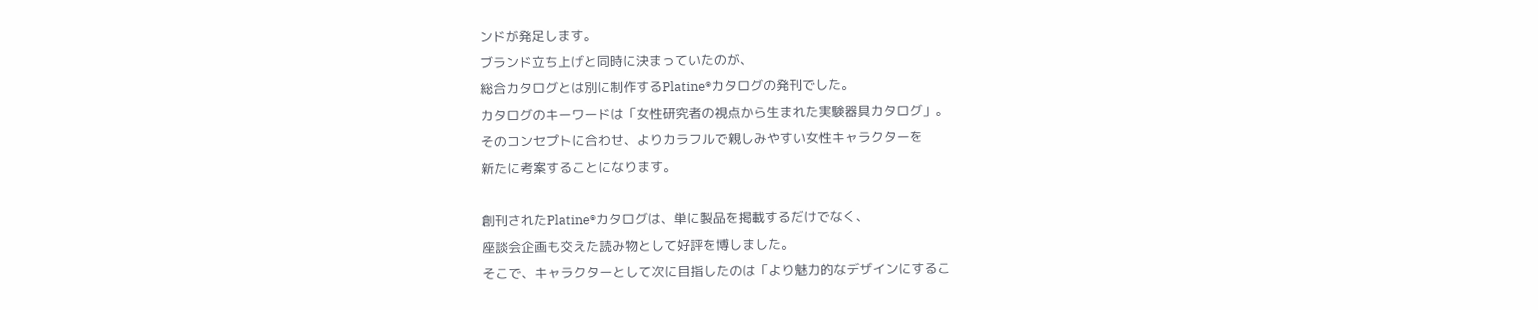ンドが発足します。
ブランド立ち上げと同時に決まっていたのが、
総合カタログとは別に制作するPlatine®カタログの発刊でした。
カタログのキーワードは「女性研究者の視点から生まれた実験器具カタログ」。
そのコンセプトに合わせ、よりカラフルで親しみやすい女性キャラクターを
新たに考案することになります。

創刊されたPlatine®カタログは、単に製品を掲載するだけでなく、
座談会企画も交えた読み物として好評を博しました。
そこで、キャラクターとして次に目指したのは「より魅力的なデザインにするこ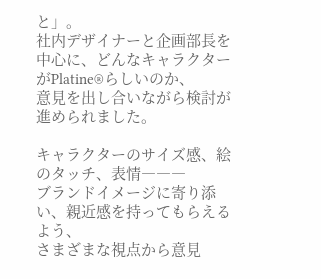と」。
社内デザイナーと企画部長を中心に、どんなキャラクターがPlatine®らしいのか、
意見を出し合いながら検討が進められました。

キャラクターのサイズ感、絵のタッチ、表情―――
ブランドイメージに寄り添い、親近感を持ってもらえるよう、
さまざまな視点から意見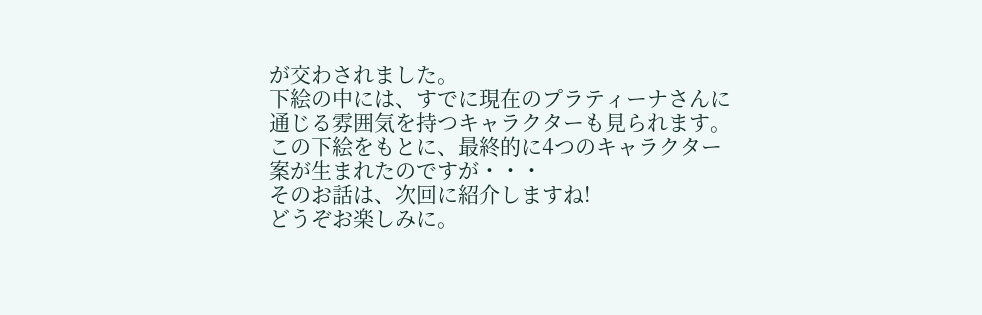が交わされました。
下絵の中には、すでに現在のプラティーナさんに通じる雰囲気を持つキャラクターも見られます。
この下絵をもとに、最終的に4つのキャラクター案が生まれたのですが・・・
そのお話は、次回に紹介しますね!
どうぞお楽しみに。